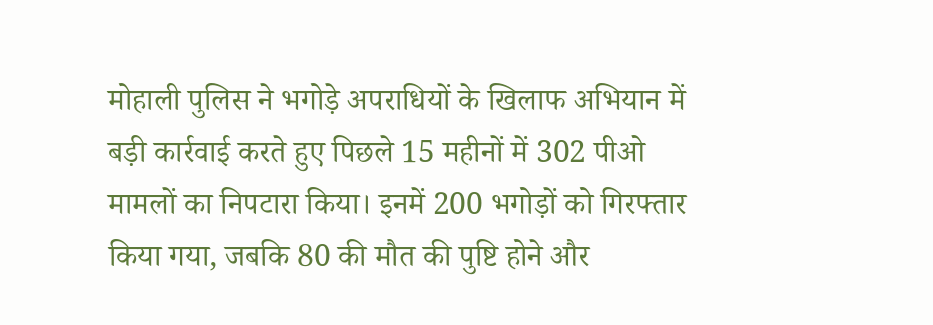मोहाली पुलिस ने भगोड़े अपराधियों के खिलाफ अभियान में बड़ी कार्रवाई करते हुए पिछले 15 महीनों में 302 पीओ मामलों का निपटारा किया। इनमें 200 भगोड़ों को गिरफ्तार किया गया, जबकि 80 की मौत की पुष्टि होने और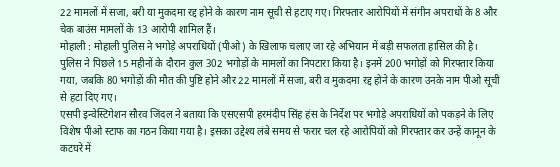22 मामलों में सजा, बरी या मुकदमा रद्द होने के कारण नाम सूची से हटाए गए। गिरफ्तार आरोपियों में संगीन अपराधों के 8 और चेक बाउंस मामलों के 13 आरोपी शामिल हैं।
मोहाली : मोहाली पुलिस ने भगोड़े अपराधियों (पीओ) के खिलाफ चलाए जा रहे अभियान में बड़ी सफलता हासिल की है। पुलिस ने पिछले 15 महीनों के दौरान कुल 302 भगोड़ों के मामलों का निपटारा किया है। इनमें 200 भगोड़ों को गिरफ्तार किया गया, जबकि 80 भगोड़ों की मौत की पुष्टि होने और 22 मामलों में सजा, बरी व मुकदमा रद्द होने के कारण उनके नाम पीओ सूची से हटा दिए गए।
एसपी इन्वेस्टिगेशन सौरव जिंदल ने बताया कि एसएसपी हरमंदीप सिंह हंस के निर्देश पर भगोड़े अपराधियों को पकड़ने के लिए विशेष पीओ स्टाफ का गठन किया गया है। इसका उद्देश्य लंबे समय से फरार चल रहे आरोपियों को गिरफ्तार कर उन्हें कानून के कटघरे में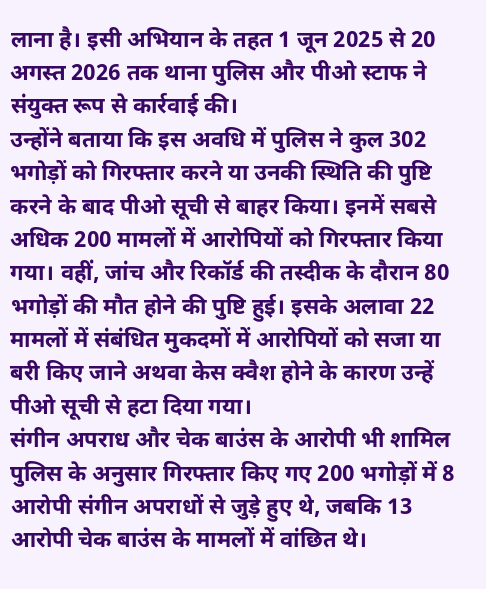लाना है। इसी अभियान के तहत 1 जून 2025 से 20 अगस्त 2026 तक थाना पुलिस और पीओ स्टाफ ने संयुक्त रूप से कार्रवाई की।
उन्होंने बताया कि इस अवधि में पुलिस ने कुल 302 भगोड़ों को गिरफ्तार करने या उनकी स्थिति की पुष्टि करने के बाद पीओ सूची से बाहर किया। इनमें सबसे अधिक 200 मामलों में आरोपियों को गिरफ्तार किया गया। वहीं, जांच और रिकॉर्ड की तस्दीक के दौरान 80 भगोड़ों की मौत होने की पुष्टि हुई। इसके अलावा 22 मामलों में संबंधित मुकदमों में आरोपियों को सजा या बरी किए जाने अथवा केस क्वैश होने के कारण उन्हें पीओ सूची से हटा दिया गया।
संगीन अपराध और चेक बाउंस के आरोपी भी शामिल
पुलिस के अनुसार गिरफ्तार किए गए 200 भगोड़ों में 8 आरोपी संगीन अपराधों से जुड़े हुए थे, जबकि 13 आरोपी चेक बाउंस के मामलों में वांछित थे।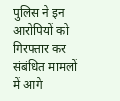पुलिस ने इन आरोपियों को गिरफ्तार कर संबंधित मामलों में आगे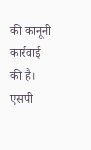की कानूनी कार्रवाई की है।
एसपी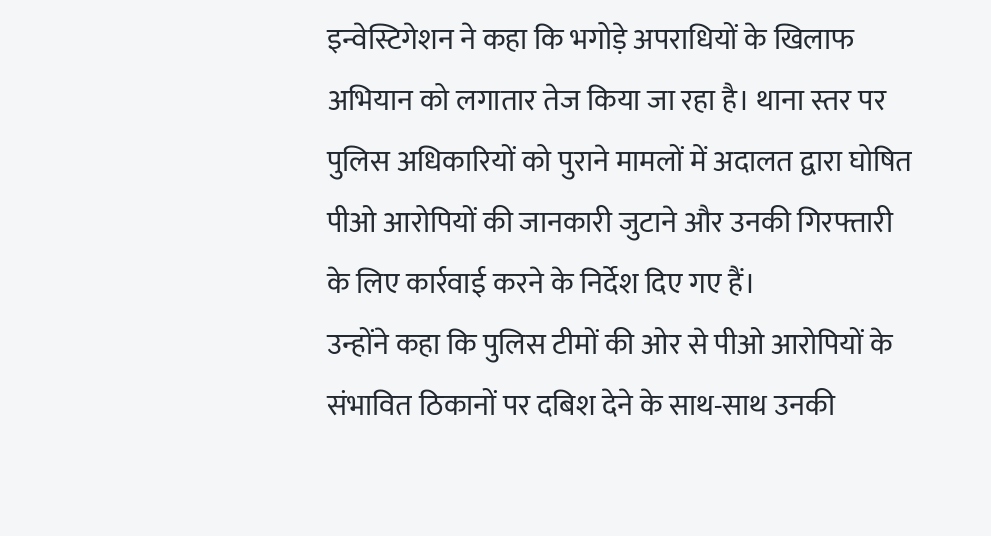इन्वेस्टिगेशन ने कहा कि भगोड़े अपराधियों के खिलाफ अभियान को लगातार तेज किया जा रहा है। थाना स्तर पर पुलिस अधिकारियों को पुराने मामलों में अदालत द्वारा घोषित पीओ आरोपियों की जानकारी जुटाने और उनकी गिरफ्तारी के लिए कार्रवाई करने के निर्देश दिए गए हैं।
उन्होंने कहा कि पुलिस टीमों की ओर से पीओ आरोपियों के संभावित ठिकानों पर दबिश देने के साथ-साथ उनकी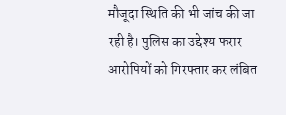मौजूदा स्थिति की भी जांच की जा रही है। पुलिस का उद्देश्य फरार आरोपियों को गिरफ्तार कर लंबित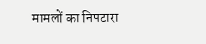मामलों का निपटारा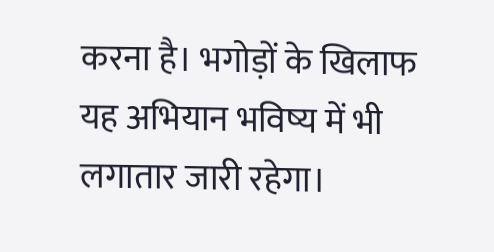करना है। भगोड़ों के खिलाफ यह अभियान भविष्य में भी लगातार जारी रहेगा।